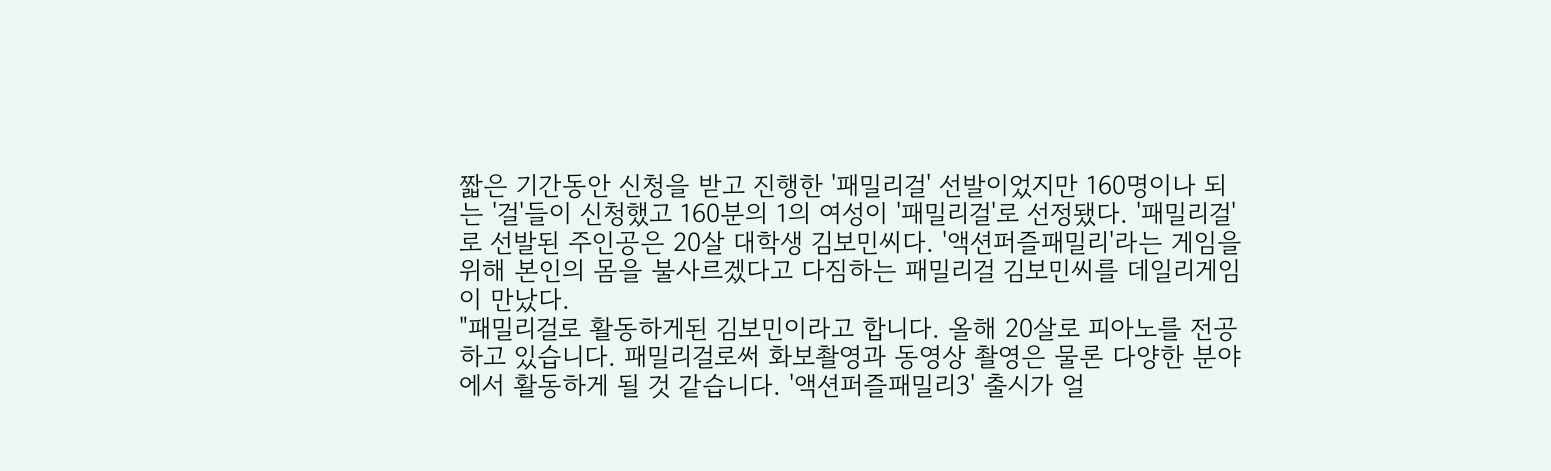짧은 기간동안 신청을 받고 진행한 '패밀리걸' 선발이었지만 160명이나 되는 '걸'들이 신청했고 160분의 1의 여성이 '패밀리걸'로 선정됐다. '패밀리걸'로 선발된 주인공은 20살 대학생 김보민씨다. '액션퍼즐패밀리'라는 게임을 위해 본인의 몸을 불사르겠다고 다짐하는 패밀리걸 김보민씨를 데일리게임이 만났다.
"패밀리걸로 활동하게된 김보민이라고 합니다. 올해 20살로 피아노를 전공하고 있습니다. 패밀리걸로써 화보촬영과 동영상 촬영은 물론 다양한 분야에서 활동하게 될 것 같습니다. '액션퍼즐패밀리3' 출시가 얼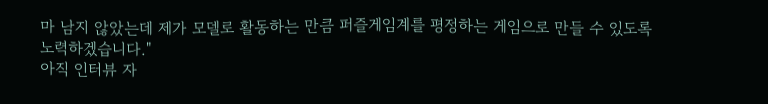마 남지 않았는데 제가 모델로 활동하는 만큼 퍼즐게임계를 평정하는 게임으로 만들 수 있도록 노력하겠습니다."
아직 인터뷰 자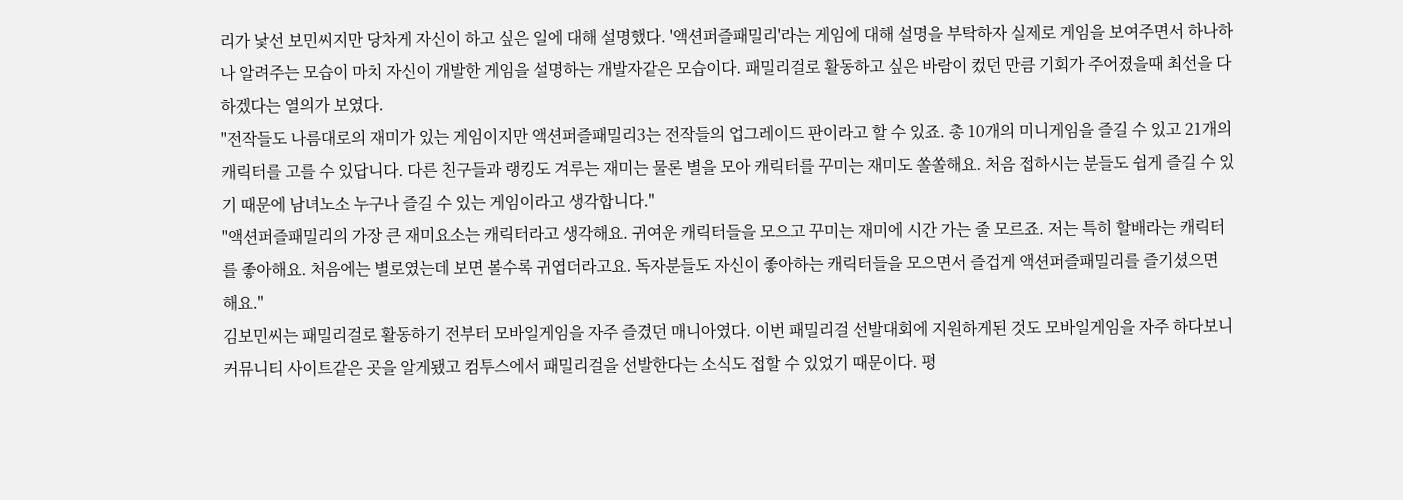리가 낯선 보민씨지만 당차게 자신이 하고 싶은 일에 대해 설명했다. '액션퍼즐패밀리'라는 게임에 대해 설명을 부탁하자 실제로 게임을 보여주면서 하나하나 알려주는 모습이 마치 자신이 개발한 게임을 설명하는 개발자같은 모습이다. 패밀리걸로 활동하고 싶은 바람이 컸던 만큼 기회가 주어졌을때 최선을 다하겠다는 열의가 보였다.
"전작들도 나름대로의 재미가 있는 게임이지만 액션퍼즐패밀리3는 전작들의 업그레이드 판이라고 할 수 있죠. 총 10개의 미니게임을 즐길 수 있고 21개의 캐릭터를 고를 수 있답니다. 다른 친구들과 랭킹도 겨루는 재미는 물론 별을 모아 캐릭터를 꾸미는 재미도 쏠쏠해요. 처음 접하시는 분들도 쉽게 즐길 수 있기 때문에 남녀노소 누구나 즐길 수 있는 게임이라고 생각합니다."
"액션퍼즐패밀리의 가장 큰 재미요소는 캐릭터라고 생각해요. 귀여운 캐릭터들을 모으고 꾸미는 재미에 시간 가는 줄 모르죠. 저는 특히 할배라는 캐릭터를 좋아해요. 처음에는 별로였는데 보면 볼수록 귀엽더라고요. 독자분들도 자신이 좋아하는 캐릭터들을 모으면서 즐겁게 액션퍼즐패밀리를 즐기셨으면 해요."
김보민씨는 패밀리걸로 활동하기 전부터 모바일게임을 자주 즐겼던 매니아였다. 이번 패밀리걸 선발대회에 지원하게된 것도 모바일게임을 자주 하다보니 커뮤니티 사이트같은 곳을 알게됐고 컴투스에서 패밀리걸을 선발한다는 소식도 접할 수 있었기 때문이다. 평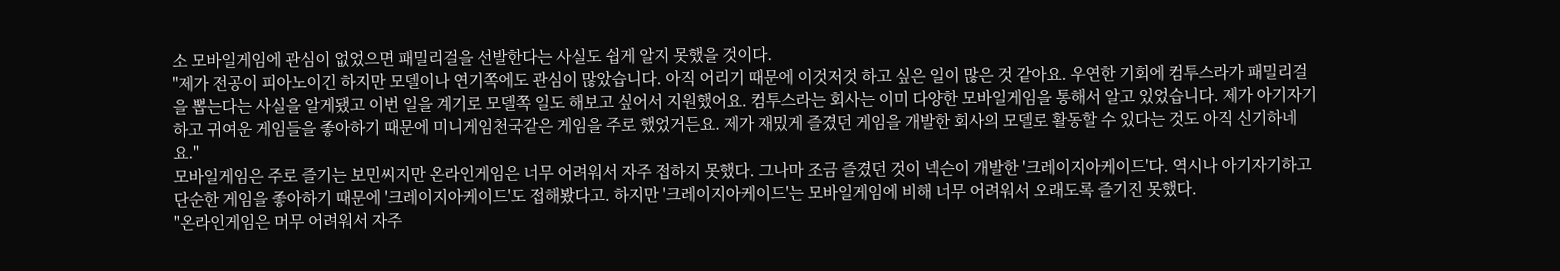소 모바일게임에 관심이 없었으면 패밀리걸을 선발한다는 사실도 쉽게 알지 못했을 것이다.
"제가 전공이 피아노이긴 하지만 모델이나 연기쪽에도 관심이 많았습니다. 아직 어리기 때문에 이것저것 하고 싶은 일이 많은 것 같아요. 우연한 기회에 컴투스라가 패밀리걸을 뽑는다는 사실을 알게됐고 이번 일을 계기로 모델쪽 일도 해보고 싶어서 지원했어요. 컴투스라는 회사는 이미 다양한 모바일게임을 통해서 알고 있었습니다. 제가 아기자기하고 귀여운 게임들을 좋아하기 때문에 미니게임천국같은 게임을 주로 했었거든요. 제가 재밌게 즐겼던 게임을 개발한 회사의 모델로 활동할 수 있다는 것도 아직 신기하네요."
모바일게임은 주로 즐기는 보민씨지만 온라인게임은 너무 어려워서 자주 접하지 못했다. 그나마 조금 즐겼던 것이 넥슨이 개발한 '크레이지아케이드'다. 역시나 아기자기하고 단순한 게임을 좋아하기 때문에 '크레이지아케이드'도 접해봤다고. 하지만 '크레이지아케이드'는 모바일게임에 비해 너무 어려워서 오래도록 즐기진 못했다.
"온라인게임은 머무 어려워서 자주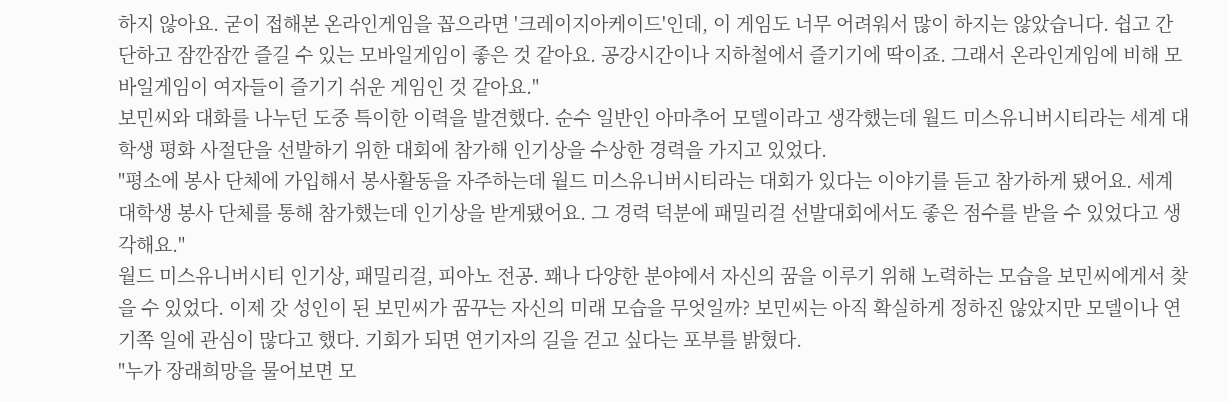하지 않아요. 굳이 접해본 온라인게임을 꼽으라면 '크레이지아케이드'인데, 이 게임도 너무 어려워서 많이 하지는 않았습니다. 쉽고 간단하고 잠깐잠깐 즐길 수 있는 모바일게임이 좋은 것 같아요. 공강시간이나 지하철에서 즐기기에 딱이죠. 그래서 온라인게임에 비해 모바일게임이 여자들이 즐기기 쉬운 게임인 것 같아요."
보민씨와 대화를 나누던 도중 특이한 이력을 발견했다. 순수 일반인 아마추어 모델이라고 생각했는데 월드 미스유니버시티라는 세계 대학생 평화 사절단을 선발하기 위한 대회에 참가해 인기상을 수상한 경력을 가지고 있었다.
"평소에 봉사 단체에 가입해서 봉사활동을 자주하는데 월드 미스유니버시티라는 대회가 있다는 이야기를 듣고 참가하게 됐어요. 세계 대학생 봉사 단체를 통해 참가했는데 인기상을 받게됐어요. 그 경력 덕분에 패밀리걸 선발대회에서도 좋은 점수를 받을 수 있었다고 생각해요."
월드 미스유니버시티 인기상, 패밀리걸, 피아노 전공. 꽤나 다양한 분야에서 자신의 꿈을 이루기 위해 노력하는 모습을 보민씨에게서 찾을 수 있었다. 이제 갓 성인이 된 보민씨가 꿈꾸는 자신의 미래 모습을 무엇일까? 보민씨는 아직 확실하게 정하진 않았지만 모델이나 연기쪽 일에 관심이 많다고 했다. 기회가 되면 연기자의 길을 걷고 싶다는 포부를 밝혔다.
"누가 장래희망을 물어보면 모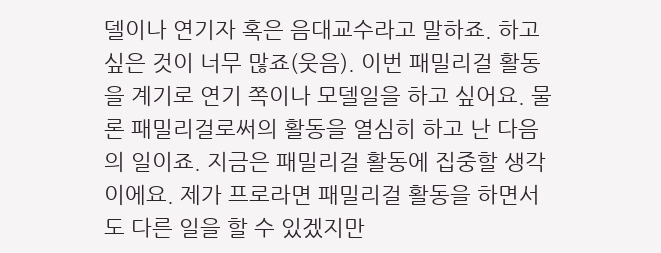델이나 연기자 혹은 음대교수라고 말하죠. 하고 싶은 것이 너무 많죠(웃음). 이번 패밀리걸 활동을 계기로 연기 쪽이나 모델일을 하고 싶어요. 물론 패밀리걸로써의 활동을 열심히 하고 난 다음의 일이죠. 지금은 패밀리걸 활동에 집중할 생각이에요. 제가 프로라면 패밀리걸 활동을 하면서도 다른 일을 할 수 있겠지만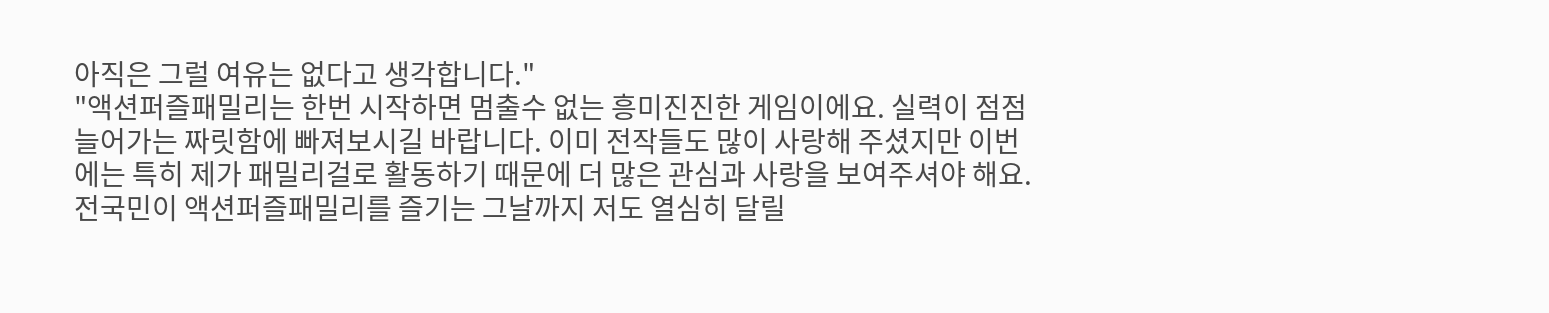아직은 그럴 여유는 없다고 생각합니다."
"액션퍼즐패밀리는 한번 시작하면 멈출수 없는 흥미진진한 게임이에요. 실력이 점점 늘어가는 짜릿함에 빠져보시길 바랍니다. 이미 전작들도 많이 사랑해 주셨지만 이번에는 특히 제가 패밀리걸로 활동하기 때문에 더 많은 관심과 사랑을 보여주셔야 해요. 전국민이 액션퍼즐패밀리를 즐기는 그날까지 저도 열심히 달릴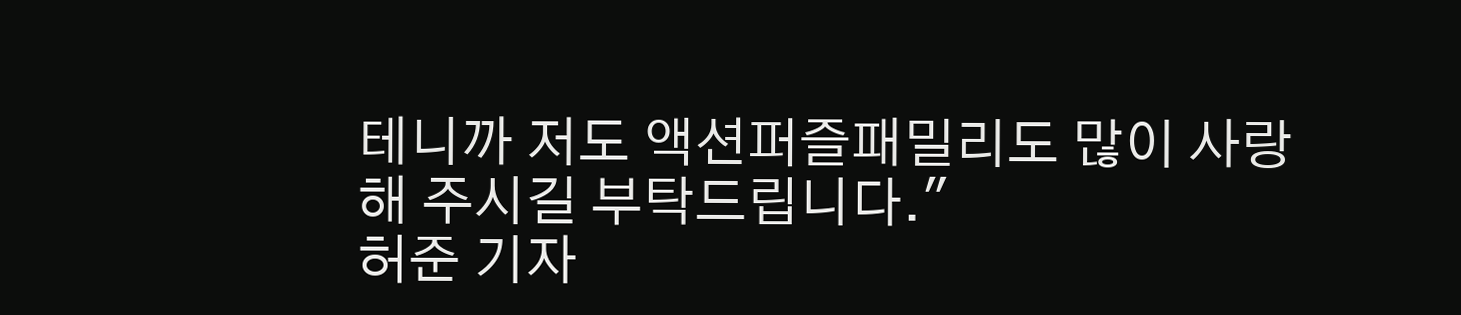테니까 저도 액션퍼즐패밀리도 많이 사랑해 주시길 부탁드립니다."
허준 기자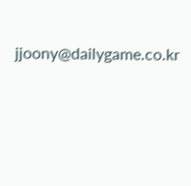jjoony@dailygame.co.kr